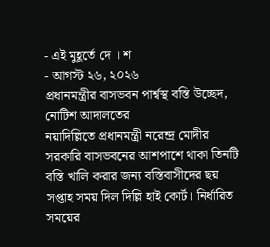- এই মুহূর্তে দে । শ
- আগস্ট ২৬, ২০২৬
প্রধানমন্ত্রীর বাসভবন পার্শ্বস্থ বস্তি উচ্ছেদ, নোটিশ আদালতের
নয়াদিল্লিতে প্রধানমন্ত্রী নরেন্দ্র মোদীর সরকারি বাসভবনের আশপাশে থাকা তিনটি বস্তি খালি করার জন্য বস্তিবাসীদের ছয় সপ্তাহ সময় দিল দিল্লি হাই কোর্ট। নির্ধারিত সময়ের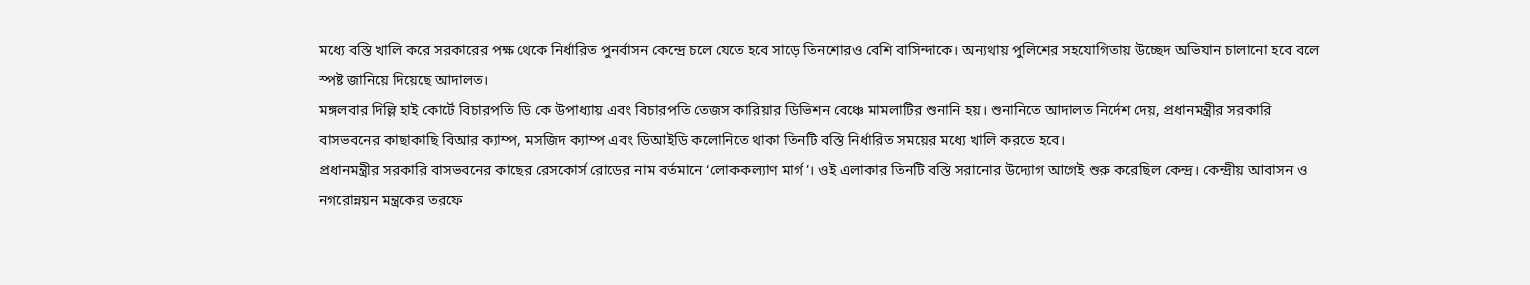মধ্যে বস্তি খালি করে সরকারের পক্ষ থেকে নির্ধারিত পুনর্বাসন কেন্দ্রে চলে যেতে হবে সাড়ে তিনশোরও বেশি বাসিন্দাকে। অন্যথায় পুলিশের সহযোগিতায় উচ্ছেদ অভিযান চালানো হবে বলে স্পষ্ট জানিয়ে দিয়েছে আদালত।
মঙ্গলবার দিল্লি হাই কোর্টে বিচারপতি ডি কে উপাধ্যায় এবং বিচারপতি তেজস কারিয়ার ডিভিশন বেঞ্চে মামলাটির শুনানি হয়। শুনানিতে আদালত নির্দেশ দেয়, প্রধানমন্ত্রীর সরকারি বাসভবনের কাছাকাছি বিআর ক্যাম্প, মসজিদ ক্যাম্প এবং ডিআইডি কলোনিতে থাকা তিনটি বস্তি নির্ধারিত সময়ের মধ্যে খালি করতে হবে।
প্রধানমন্ত্রীর সরকারি বাসভবনের কাছের রেসকোর্স রোডের নাম বর্তমানে ‘লোককল্যাণ মার্গ’। ওই এলাকার তিনটি বস্তি সরানোর উদ্যোগ আগেই শুরু করেছিল কেন্দ্র। কেন্দ্রীয় আবাসন ও নগরোন্নয়ন মন্ত্রকের তরফে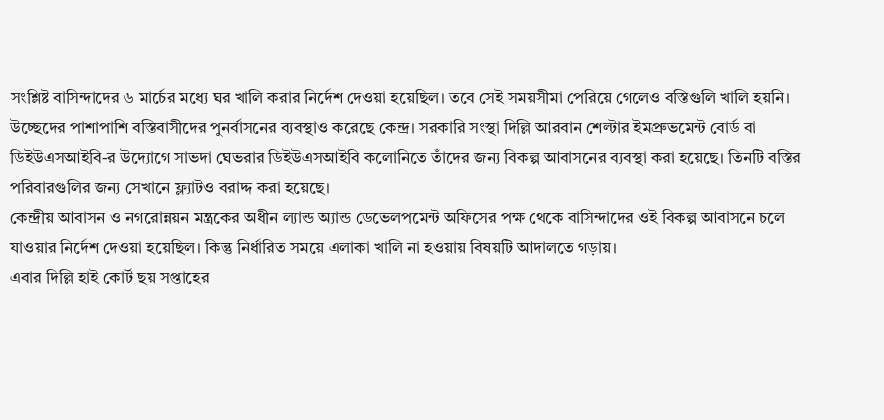সংশ্লিষ্ট বাসিন্দাদের ৬ মার্চের মধ্যে ঘর খালি করার নির্দেশ দেওয়া হয়েছিল। তবে সেই সময়সীমা পেরিয়ে গেলেও বস্তিগুলি খালি হয়নি।
উচ্ছেদের পাশাপাশি বস্তিবাসীদের পুনর্বাসনের ব্যবস্থাও করেছে কেন্দ্র। সরকারি সংস্থা দিল্লি আরবান শেল্টার ইমপ্রুভমেন্ট বোর্ড বা ডিইউএসআইবি-র উদ্যোগে সাভদা ঘেভরার ডিইউএসআইবি কলোনিতে তাঁদের জন্য বিকল্প আবাসনের ব্যবস্থা করা হয়েছে। তিনটি বস্তির পরিবারগুলির জন্য সেখানে ফ্ল্যাটও বরাদ্দ করা হয়েছে।
কেন্দ্রীয় আবাসন ও নগরোন্নয়ন মন্ত্রকের অধীন ল্যান্ড অ্যান্ড ডেভেলপমেন্ট অফিসের পক্ষ থেকে বাসিন্দাদের ওই বিকল্প আবাসনে চলে যাওয়ার নির্দেশ দেওয়া হয়েছিল। কিন্তু নির্ধারিত সময়ে এলাকা খালি না হওয়ায় বিষয়টি আদালতে গড়ায়।
এবার দিল্লি হাই কোর্ট ছয় সপ্তাহের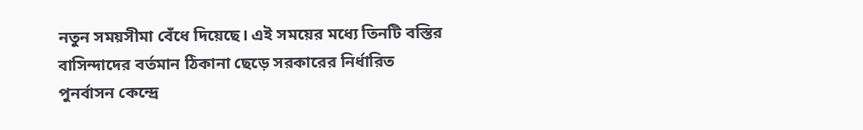নতুন সময়সীমা বেঁধে দিয়েছে। এই সময়ের মধ্যে তিনটি বস্তির বাসিন্দাদের বর্তমান ঠিকানা ছেড়ে সরকারের নির্ধারিত পুনর্বাসন কেন্দ্রে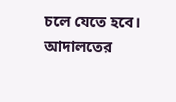চলে যেতে হবে। আদালতের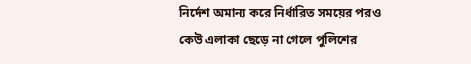নির্দেশ অমান্য করে নির্ধারিত সময়ের পরও কেউ এলাকা ছেড়ে না গেলে পুলিশের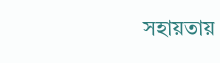সহায়তায়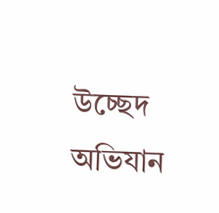উচ্ছেদ অভিযান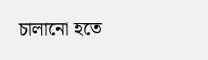চালানো হতে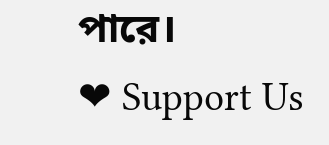পারে।
❤ Support Us